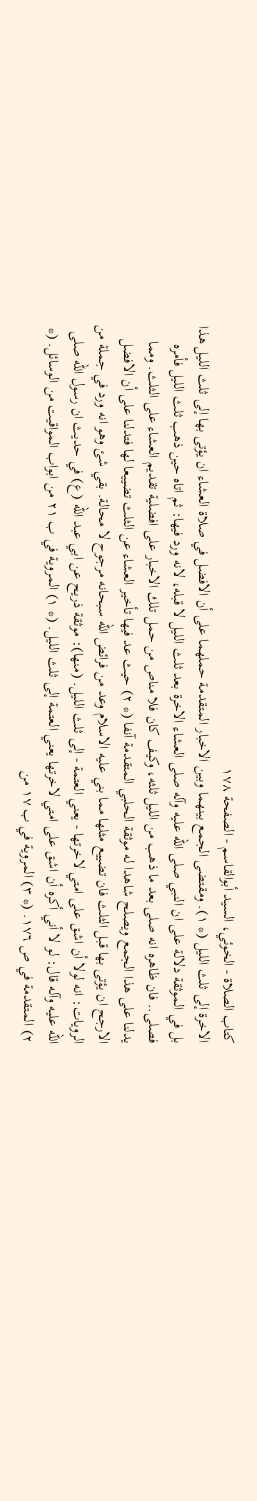كتاب الصلاة - الخوئي، السيد أبوالقاسم - الصفحة ١٧٨
الاخرة إلى ثلث الليل (* ١). ومقتضى الجمع بينهما وبين الاخبار المتقدمة حملهما على أن الافضل في صلاة العشاء ان يؤتى بها إلى ثلث الليل هذا بل في الموثقة دلالة على ان النبي صلى الله عليه وآله صلى العشاء الاخرة بعد ثلث الليل لا قبله، لانه ورد فيها: ثم اتاه حين ذهب ثلث الليل فأمره فصلى.. فان ظاهره انه صلى بعد ما ذهب من الليل ثلثه، وكيف كان فلا مناص من حمل تلك الاخبار على افضلية تقديم العشاء على الثلث. ومما يدلنا على هذا الجمع ويصلح شاهدا له موثقة الحلبي المتقدمة آنفا (* ٢) حيث عد فيها تأخير العشاء عن الثلث تضييعا لها فتدلنا على أن الافضل الارجح ان يؤتى بها قبل الثلث فان تضييع مثلها مما بني عليه الاسلام وعد من فرائض الله سبحانه مرجوح لا محالة. بقي شئ وهو انه ورد في جملة من الرويات: انه لولا أن اشق على امتي لاخرتها - يعني العتمة - إلى ثلث الليل. (منها): موثقة ذريح عن ابي عبد الله (ع) في حديث ان رسول الله صلى الله عليه وآله قال: لو لا أني أكره أن اشق على امتي لاخرتها يعني العتمة إلى ثلث الليل. (* ١) المروية في ب ٢١ من ابواب المواقيت من الوسائل. (* ٢) المتقدمة في ص ١٧٦. (* ٣) المروية في ب ١٧ من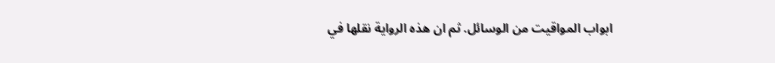ابواب المواقيت من الوسائل. ثم ان هذه الرواية نقلها في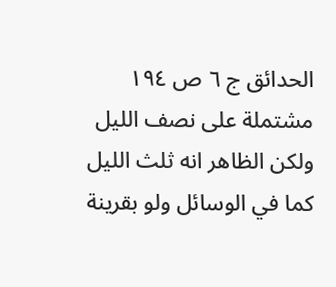الحدائق ج ٦ ص ١٩٤ مشتملة على نصف الليل ولكن الظاهر انه ثلث الليل كما في الوسائل ولو بقرينة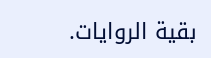بقية الروايات.